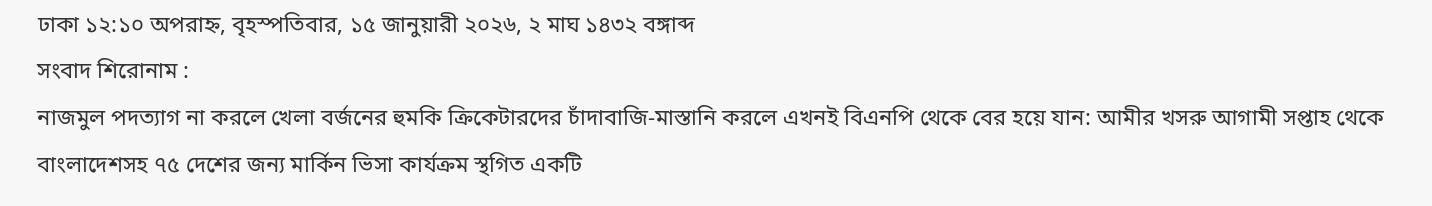ঢাকা ১২:১০ অপরাহ্ন, বৃহস্পতিবার, ১৫ জানুয়ারী ২০২৬, ২ মাঘ ১৪৩২ বঙ্গাব্দ
সংবাদ শিরোনাম :
নাজমুল পদত্যাগ না করলে খেলা বর্জনের হুমকি ক্রিকেটারদের চাঁদাবাজি-মাস্তানি করলে এখনই বিএনপি থেকে বের হয়ে যান: আমীর খসরু আগামী সপ্তাহ থেকে বাংলাদেশসহ ৭৫ দেশের জন্য মার্কিন ভিসা কার্যক্রম স্থগিত একটি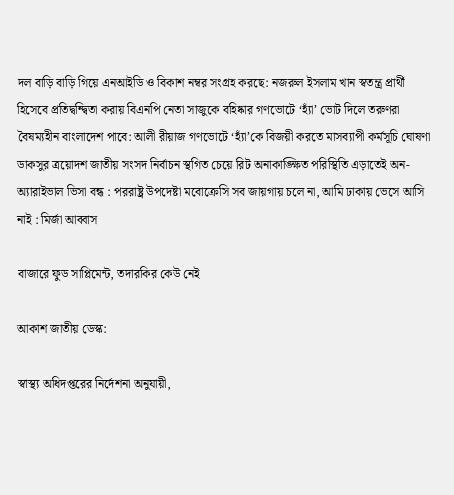দল বাড়ি বাড়ি গিয়ে এনআইডি ও বিকাশ নম্বর সংগ্রহ করছে: নজরুল ইসলাম খান স্বতন্ত্র প্রার্থী হিসেবে প্রতিদ্বন্দ্বিতা করায় বিএনপি নেতা সাজুকে বহিষ্কার গণভোটে ‘হ্যাঁ’ ভোট দিলে তরুণরা বৈষম্যহীন বাংলাদেশ পাবে: আলী রীয়াজ গণভোটে ‘হ্যাঁ’কে বিজয়ী করতে মাসব্যাপী কর্মসূচি ঘোষণা ডাকসুর ত্রয়োদশ জাতীয় সংসদ নির্বাচন স্থগিত চেয়ে রিট অনাকাঙ্ক্ষিত পরিস্থিতি এড়াতেই অন-অ্যারাইভাল ভিসা বন্ধ : পররাষ্ট্র উপদেষ্টা মবোক্রেসি সব জায়গায় চলে না, আমি ঢাকায় ভেসে আসি নাই : মির্জা আব্বাস

বাজারে ফুড সাপ্লিমেন্ট, তদারকির কেউ নেই

আকাশ জাতীয় ডেস্ক:

স্বাস্থ্য অধিদপ্তরের নির্দেশনা অনুযায়ী,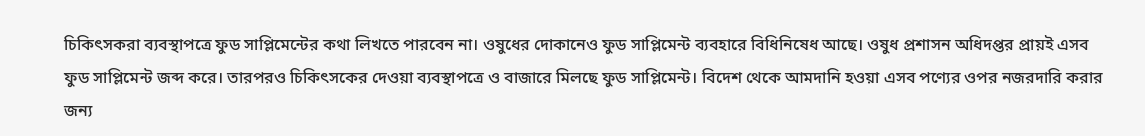চিকিৎসকরা ব্যবস্থাপত্রে ফুড সাপ্লিমেন্টের কথা লিখতে পারবেন না। ওষুধের দোকানেও ফুড সাপ্লিমেন্ট ব্যবহারে বিধিনিষেধ আছে। ওষুধ প্রশাসন অধিদপ্তর প্রায়ই এসব ফুড সাপ্লিমেন্ট জব্দ করে। তারপরও চিকিৎসকের দেওয়া ব্যবস্থাপত্রে ও বাজারে মিলছে ফুড সাপ্লিমেন্ট। বিদেশ থেকে আমদানি হওয়া এসব পণ্যের ওপর নজরদারি করার জন্য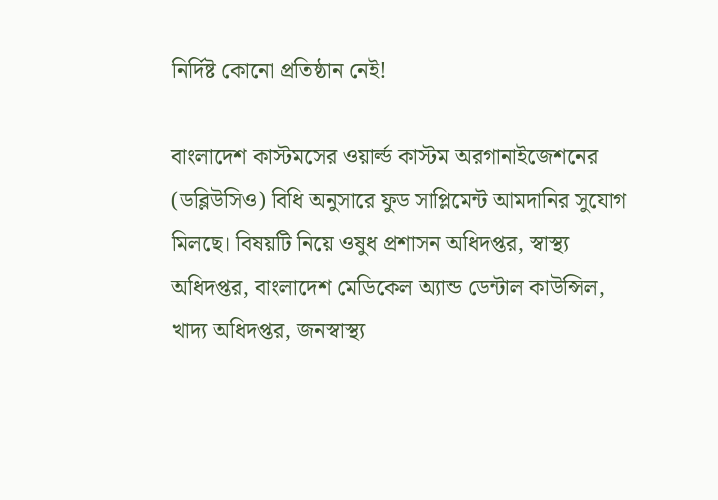নির্দিষ্ট কোনো প্রতিষ্ঠান নেই!

বাংলাদেশ কাস্টমসের ওয়ার্ল্ড কাস্টম অরগানাইজেশনের (ডব্লিউসিও) বিধি অনুসারে ফুড সাপ্লিমেন্ট আমদানির সুযোগ মিলছে। বিষয়টি নিয়ে ওষুধ প্রশাসন অধিদপ্তর, স্বাস্থ্য অধিদপ্তর, বাংলাদেশ মেডিকেল অ্যান্ড ডেন্টাল কাউন্সিল, খাদ্য অধিদপ্তর, জনস্বাস্থ্য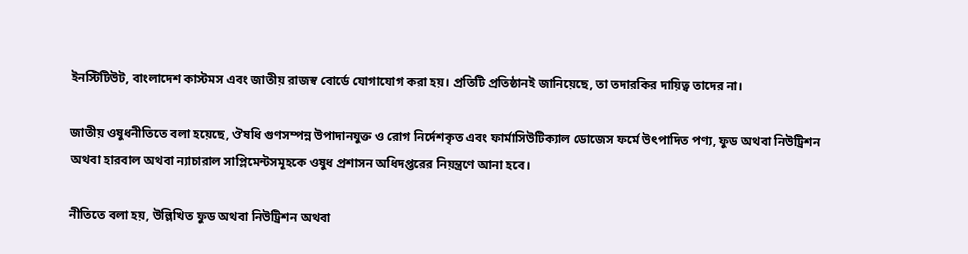ইনস্টিটিউট, বাংলাদেশ কাস্টমস এবং জাতীয় রাজস্ব বোর্ডে যোগাযোগ করা হয়। প্রতিটি প্রতিষ্ঠানই জানিয়েছে, তা তদারকির দায়িত্ব তাদের না।

জাতীয় ওষুধনীতিতে বলা হয়েছে, ঔষধি গুণসম্পন্ন উপাদানযুক্ত ও রোগ নির্দেশকৃত এবং ফার্মাসিউটিক্যাল ডোজেস ফর্মে উৎপাদিত পণ্য, ফুড অথবা নিউট্রিশন অথবা হারবাল অথবা ন্যাচারাল সাপ্লিমেন্টসমূহকে ওষুধ প্রশাসন অধিদপ্তরের নিয়ন্ত্রণে আনা হবে।

নীতিতে বলা হয়, উল্লিখিত ফুড অথবা নিউট্রিশন অথবা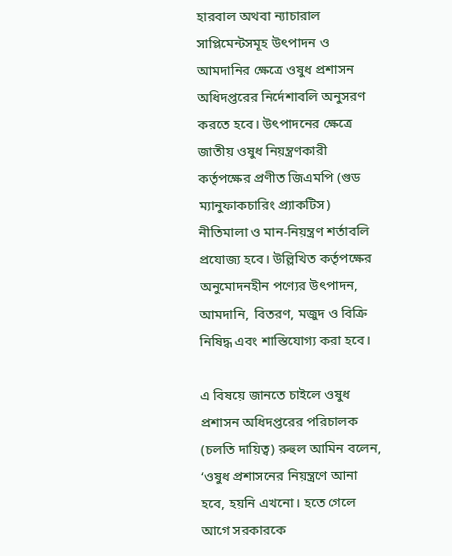হারবাল অথবা ন্যাচারাল সাপ্লিমেন্টসমূহ উৎপাদন ও আমদানির ক্ষেত্রে ওষুধ প্রশাসন অধিদপ্তরের নির্দেশাবলি অনুসরণ করতে হবে। উৎপাদনের ক্ষেত্রে জাতীয় ওষুধ নিয়ন্ত্রণকারী কর্তৃপক্ষের প্রণীত জিএমপি (গুড ম্যানুফাকচারিং প্র্যাকটিস) নীতিমালা ও মান-নিয়ন্ত্রণ শর্তাবলি প্রযোজ্য হবে। উল্লিখিত কর্তৃপক্ষের অনুমোদনহীন পণ্যের উৎপাদন, আমদানি, বিতরণ, মজুদ ও বিক্রি নিষিদ্ধ এবং শাস্তিযোগ্য করা হবে।

এ বিষয়ে জানতে চাইলে ওষুধ প্রশাসন অধিদপ্তরের পরিচালক (চলতি দায়িত্ব) রুহুল আমিন বলেন, ‘ওষুধ প্রশাসনের নিয়ন্ত্রণে আনা হবে, হয়নি এখনো। হতে গেলে আগে সরকারকে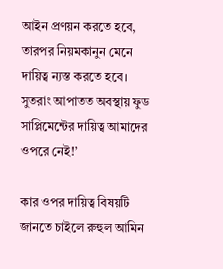আইন প্রণয়ন করতে হবে, তারপর নিয়মকানুন মেনে দায়িত্ব ন্যস্ত করতে হবে। সুতরাং আপাতত অবস্থায় ফুড সাপ্লিমেন্টের দায়িত্ব আমাদের ওপরে নেই!’

কার ওপর দায়িত্ব বিষয়টি জানতে চাইলে রুহুল আমিন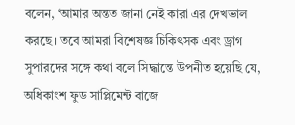বলেন, ‘আমার অন্তত জানা নেই কারা এর দেখভাল করছে। তবে আমরা বিশেষজ্ঞ চিকিৎসক এবং ড্রাগ সুপারদের সঙ্গে কথা বলে সিদ্ধান্তে উপনীত হয়েছি যে, অধিকাংশ ফুড সাপ্লিমেন্ট বাজে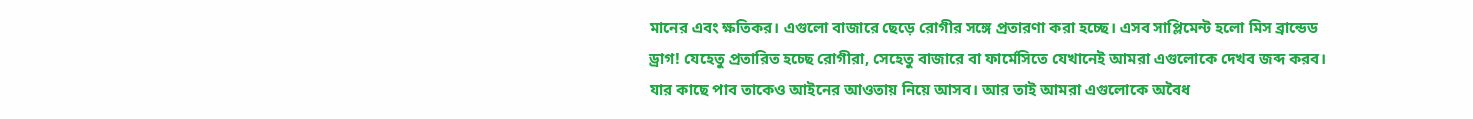মানের এবং ক্ষতিকর। এগুলো বাজারে ছেড়ে রোগীর সঙ্গে প্রতারণা করা হচ্ছে। এসব সাপ্লিমেন্ট হলো মিস ব্রান্ডেড ড্রাগ! যেহেতু প্রতারিত হচ্ছে রোগীরা, সেহেতু বাজারে বা ফার্মেসিতে যেখানেই আমরা এগুলোকে দেখব জব্দ করব। যার কাছে পাব তাকেও আইনের আওতায় নিয়ে আসব। আর তাই আমরা এগুলোকে অবৈধ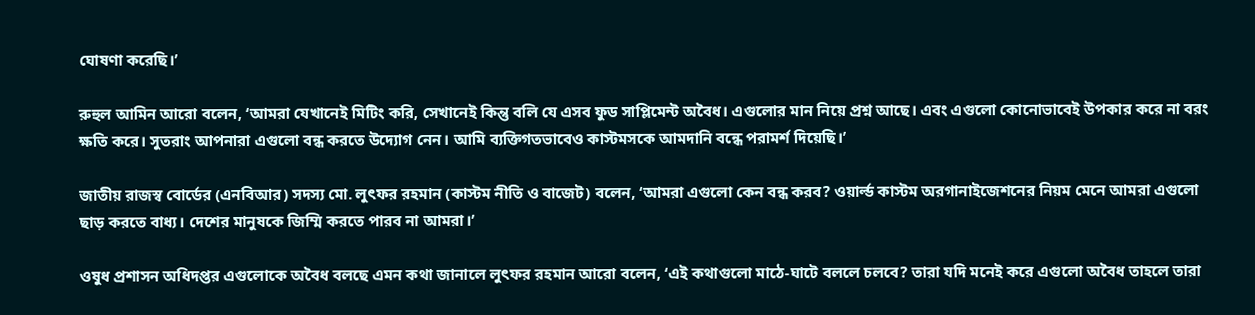ঘোষণা করেছি।’

রুহুল আমিন আরো বলেন, ‘আমরা যেখানেই মিটিং করি, সেখানেই কিন্তু বলি যে এসব ফুড সাপ্লিমেন্ট অবৈধ। এগুলোর মান নিয়ে প্রশ্ন আছে। এবং এগুলো কোনোভাবেই উপকার করে না বরং ক্ষতি করে। সুতরাং আপনারা এগুলো বন্ধ করতে উদ্যোগ নেন। আমি ব্যক্তিগতভাবেও কাস্টমসকে আমদানি বন্ধে পরামর্শ দিয়েছি।’

জাতীয় রাজস্ব বোর্ডের (এনবিআর) সদস্য মো. লুৎফর রহমান (কাস্টম নীতি ও বাজেট) বলেন, ‘আমরা এগুলো কেন বন্ধ করব? ওয়ার্ল্ড কাস্টম অরগানাইজেশনের নিয়ম মেনে আমরা এগুলো ছাড় করতে বাধ্য। দেশের মানুষকে জিম্মি করতে পারব না আমরা।’

ওষুধ প্রশাসন অধিদপ্তর এগুলোকে অবৈধ বলছে এমন কথা জানালে লুৎফর রহমান আরো বলেন, ‘এই কথাগুলো মাঠে-ঘাটে বললে চলবে? তারা যদি মনেই করে এগুলো অবৈধ তাহলে তারা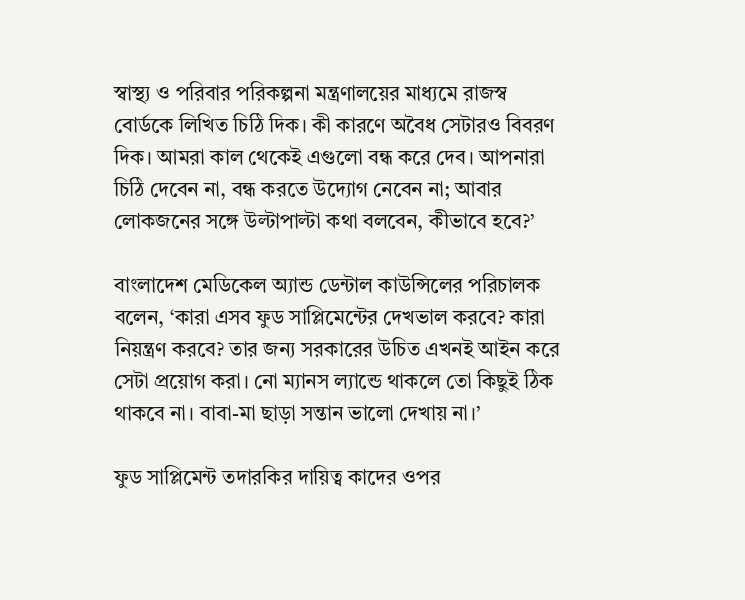স্বাস্থ্য ও পরিবার পরিকল্পনা মন্ত্রণালয়ের মাধ্যমে রাজস্ব বোর্ডকে লিখিত চিঠি দিক। কী কারণে অবৈধ সেটারও বিবরণ দিক। আমরা কাল থেকেই এগুলো বন্ধ করে দেব। আপনারা চিঠি দেবেন না, বন্ধ করতে উদ্যোগ নেবেন না; আবার লোকজনের সঙ্গে উল্টাপাল্টা কথা বলবেন, কীভাবে হবে?’

বাংলাদেশ মেডিকেল অ্যান্ড ডেন্টাল কাউন্সিলের পরিচালক বলেন, ‘কারা এসব ফুড সাপ্লিমেন্টের দেখভাল করবে? কারা নিয়ন্ত্রণ করবে? তার জন্য সরকারের উচিত এখনই আইন করে সেটা প্রয়োগ করা। নো ম্যানস ল্যান্ডে থাকলে তো কিছুই ঠিক থাকবে না। বাবা-মা ছাড়া সন্তান ভালো দেখায় না।’

ফুড সাপ্লিমেন্ট তদারকির দায়িত্ব কাদের ওপর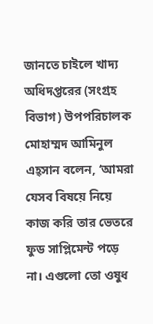জানতে চাইলে খাদ্য অধিদপ্তরের (সংগ্রহ বিভাগ) উপপরিচালক মোহাম্মদ আমিনুল এহ্সান বলেন, ‘আমরা যেসব বিষয়ে নিয়ে কাজ করি তার ভেতরে ফুড সাপ্লিমেন্ট পড়ে না। এগুলো তো ওষুধ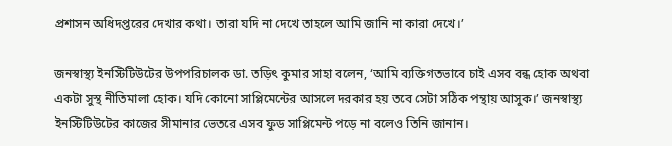প্রশাসন অধিদপ্তরের দেখার কথা। তারা যদি না দেখে তাহলে আমি জানি না কারা দেখে।’

জনস্বাস্থ্য ইনস্টিটিউটের উপপরিচালক ডা. তড়িৎ কুমার সাহা বলেন, ‘আমি ব্যক্তিগতভাবে চাই এসব বন্ধ হোক অথবা একটা সুস্থ নীতিমালা হোক। যদি কোনো সাপ্লিমেন্টের আসলে দরকার হয় তবে সেটা সঠিক পন্থায় আসুক।’ জনস্বাস্থ্য ইনস্টিটিউটের কাজের সীমানার ভেতরে এসব ফুড সাপ্লিমেন্ট পড়ে না বলেও তিনি জানান।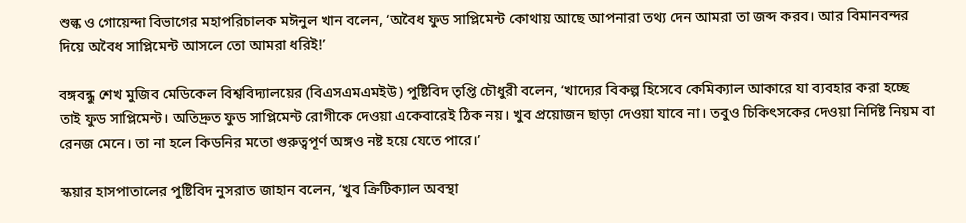শুল্ক ও গোয়েন্দা বিভাগের মহাপরিচালক মঈনুল খান বলেন, ‘অবৈধ ফুড সাপ্লিমেন্ট কোথায় আছে আপনারা তথ্য দেন আমরা তা জব্দ করব। আর বিমানবন্দর দিয়ে অবৈধ সাপ্লিমেন্ট আসলে তো আমরা ধরিই!’

বঙ্গবন্ধু শেখ মুজিব মেডিকেল বিশ্ববিদ্যালয়ের (বিএসএমএমইউ) পুষ্টিবিদ তৃপ্তি চৌধুরী বলেন, ‘খাদ্যের বিকল্প হিসেবে কেমিক্যাল আকারে যা ব্যবহার করা হচ্ছে তাই ফুড সাপ্লিমেন্ট। অতিদ্রুত ফুড সাপ্লিমেন্ট রোগীকে দেওয়া একেবারেই ঠিক নয়। খুব প্রয়োজন ছাড়া দেওয়া যাবে না। তবুও চিকিৎসকের দেওয়া নির্দিষ্ট নিয়ম বা রেনজ মেনে। তা না হলে কিডনির মতো গুরুত্বপূর্ণ অঙ্গও নষ্ট হয়ে যেতে পারে।’

স্কয়ার হাসপাতালের পুষ্টিবিদ নুসরাত জাহান বলেন, ‘খুব ক্রিটিক্যাল অবস্থা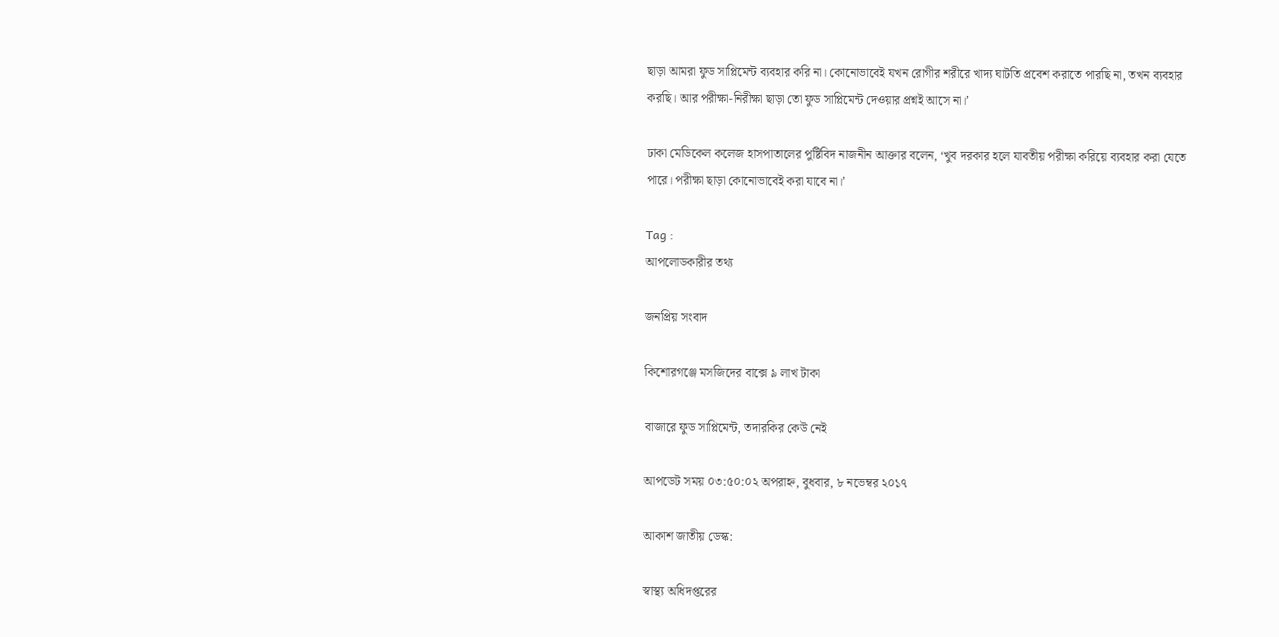ছাড়া আমরা ফুড সাপ্লিমেন্ট ব্যবহার করি না। কোনোভাবেই যখন রোগীর শরীরে খাদ্য ঘাটতি প্রবেশ করাতে পারছি না, তখন ব্যবহার করছি। আর পরীক্ষা-নিরীক্ষা ছাড়া তো ফুড সাপ্লিমেন্ট দেওয়ার প্রশ্নই আসে না।’

ঢাকা মেডিকেল কলেজ হাসপাতালের পুষ্টিবিদ নাজনীন আক্তার বলেন, ‘খুব দরকার হলে যাবতীয় পরীক্ষা করিয়ে ব্যবহার করা যেতে পারে। পরীক্ষা ছাড়া কোনোভাবেই করা যাবে না।’

Tag :
আপলোডকারীর তথ্য

জনপ্রিয় সংবাদ

কিশোরগঞ্জে মসজিদের বাক্সে ৯ লাখ টাকা

বাজারে ফুড সাপ্লিমেন্ট, তদারকির কেউ নেই

আপডেট সময় ০৩:৫০:০২ অপরাহ্ন, বুধবার, ৮ নভেম্বর ২০১৭

আকাশ জাতীয় ডেস্ক:

স্বাস্থ্য অধিদপ্তরের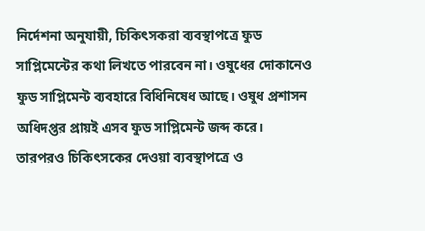নির্দেশনা অনুযায়ী, চিকিৎসকরা ব্যবস্থাপত্রে ফুড সাপ্লিমেন্টের কথা লিখতে পারবেন না। ওষুধের দোকানেও ফুড সাপ্লিমেন্ট ব্যবহারে বিধিনিষেধ আছে। ওষুধ প্রশাসন অধিদপ্তর প্রায়ই এসব ফুড সাপ্লিমেন্ট জব্দ করে। তারপরও চিকিৎসকের দেওয়া ব্যবস্থাপত্রে ও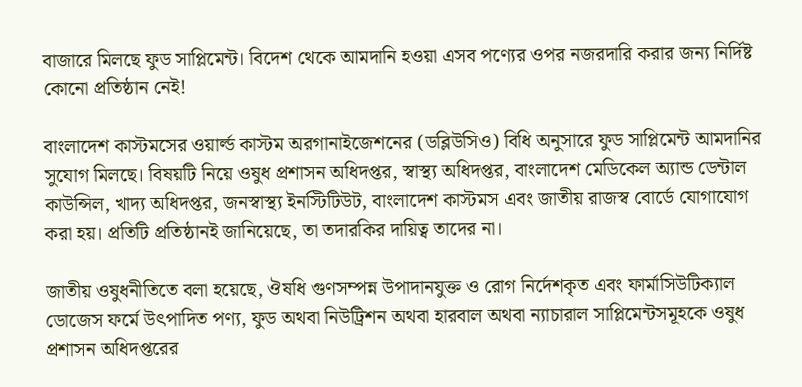বাজারে মিলছে ফুড সাপ্লিমেন্ট। বিদেশ থেকে আমদানি হওয়া এসব পণ্যের ওপর নজরদারি করার জন্য নির্দিষ্ট কোনো প্রতিষ্ঠান নেই!

বাংলাদেশ কাস্টমসের ওয়ার্ল্ড কাস্টম অরগানাইজেশনের (ডব্লিউসিও) বিধি অনুসারে ফুড সাপ্লিমেন্ট আমদানির সুযোগ মিলছে। বিষয়টি নিয়ে ওষুধ প্রশাসন অধিদপ্তর, স্বাস্থ্য অধিদপ্তর, বাংলাদেশ মেডিকেল অ্যান্ড ডেন্টাল কাউন্সিল, খাদ্য অধিদপ্তর, জনস্বাস্থ্য ইনস্টিটিউট, বাংলাদেশ কাস্টমস এবং জাতীয় রাজস্ব বোর্ডে যোগাযোগ করা হয়। প্রতিটি প্রতিষ্ঠানই জানিয়েছে, তা তদারকির দায়িত্ব তাদের না।

জাতীয় ওষুধনীতিতে বলা হয়েছে, ঔষধি গুণসম্পন্ন উপাদানযুক্ত ও রোগ নির্দেশকৃত এবং ফার্মাসিউটিক্যাল ডোজেস ফর্মে উৎপাদিত পণ্য, ফুড অথবা নিউট্রিশন অথবা হারবাল অথবা ন্যাচারাল সাপ্লিমেন্টসমূহকে ওষুধ প্রশাসন অধিদপ্তরের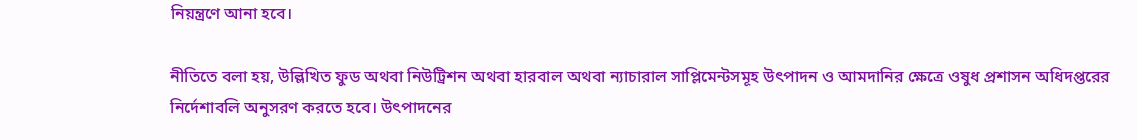নিয়ন্ত্রণে আনা হবে।

নীতিতে বলা হয়, উল্লিখিত ফুড অথবা নিউট্রিশন অথবা হারবাল অথবা ন্যাচারাল সাপ্লিমেন্টসমূহ উৎপাদন ও আমদানির ক্ষেত্রে ওষুধ প্রশাসন অধিদপ্তরের নির্দেশাবলি অনুসরণ করতে হবে। উৎপাদনের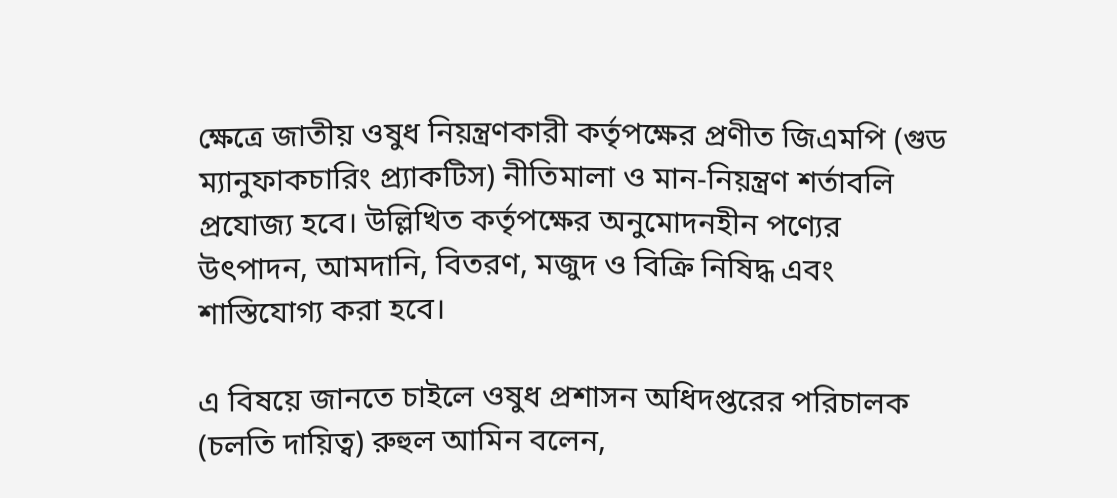ক্ষেত্রে জাতীয় ওষুধ নিয়ন্ত্রণকারী কর্তৃপক্ষের প্রণীত জিএমপি (গুড ম্যানুফাকচারিং প্র্যাকটিস) নীতিমালা ও মান-নিয়ন্ত্রণ শর্তাবলি প্রযোজ্য হবে। উল্লিখিত কর্তৃপক্ষের অনুমোদনহীন পণ্যের উৎপাদন, আমদানি, বিতরণ, মজুদ ও বিক্রি নিষিদ্ধ এবং শাস্তিযোগ্য করা হবে।

এ বিষয়ে জানতে চাইলে ওষুধ প্রশাসন অধিদপ্তরের পরিচালক (চলতি দায়িত্ব) রুহুল আমিন বলেন,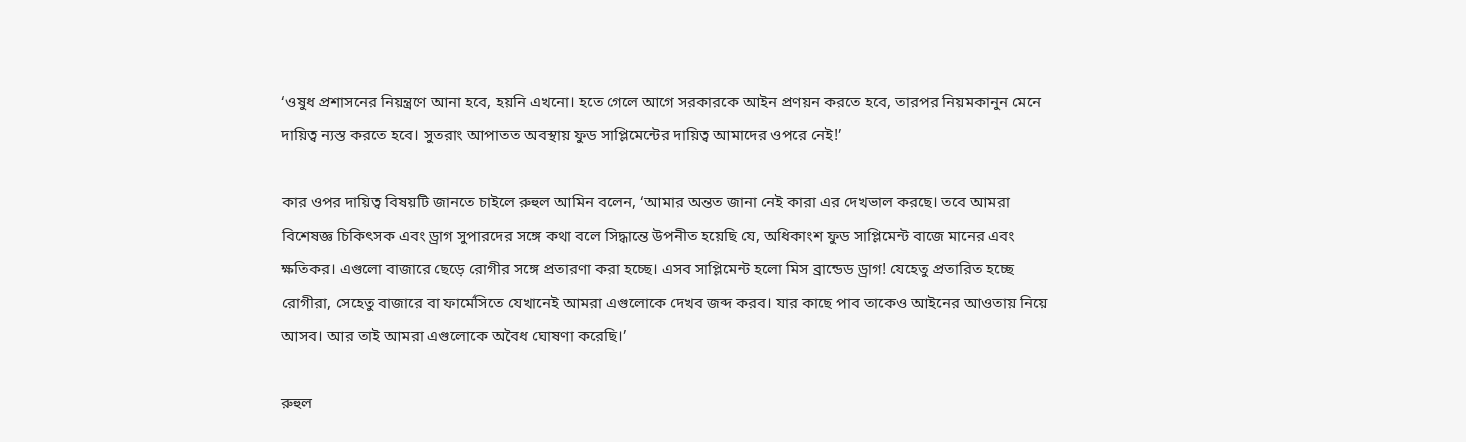‘ওষুধ প্রশাসনের নিয়ন্ত্রণে আনা হবে, হয়নি এখনো। হতে গেলে আগে সরকারকে আইন প্রণয়ন করতে হবে, তারপর নিয়মকানুন মেনে দায়িত্ব ন্যস্ত করতে হবে। সুতরাং আপাতত অবস্থায় ফুড সাপ্লিমেন্টের দায়িত্ব আমাদের ওপরে নেই!’

কার ওপর দায়িত্ব বিষয়টি জানতে চাইলে রুহুল আমিন বলেন, ‘আমার অন্তত জানা নেই কারা এর দেখভাল করছে। তবে আমরা বিশেষজ্ঞ চিকিৎসক এবং ড্রাগ সুপারদের সঙ্গে কথা বলে সিদ্ধান্তে উপনীত হয়েছি যে, অধিকাংশ ফুড সাপ্লিমেন্ট বাজে মানের এবং ক্ষতিকর। এগুলো বাজারে ছেড়ে রোগীর সঙ্গে প্রতারণা করা হচ্ছে। এসব সাপ্লিমেন্ট হলো মিস ব্রান্ডেড ড্রাগ! যেহেতু প্রতারিত হচ্ছে রোগীরা, সেহেতু বাজারে বা ফার্মেসিতে যেখানেই আমরা এগুলোকে দেখব জব্দ করব। যার কাছে পাব তাকেও আইনের আওতায় নিয়ে আসব। আর তাই আমরা এগুলোকে অবৈধ ঘোষণা করেছি।’

রুহুল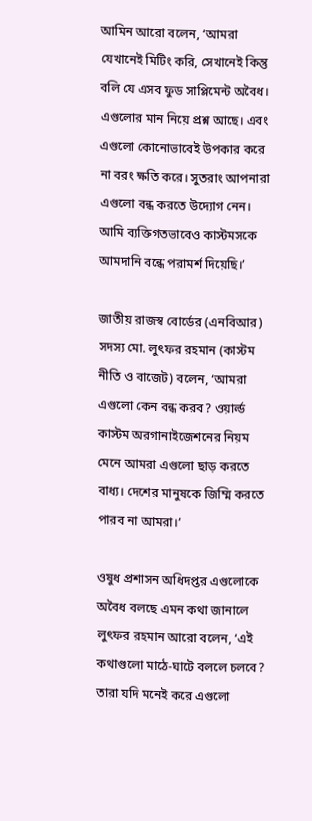আমিন আরো বলেন, ‘আমরা যেখানেই মিটিং করি, সেখানেই কিন্তু বলি যে এসব ফুড সাপ্লিমেন্ট অবৈধ। এগুলোর মান নিয়ে প্রশ্ন আছে। এবং এগুলো কোনোভাবেই উপকার করে না বরং ক্ষতি করে। সুতরাং আপনারা এগুলো বন্ধ করতে উদ্যোগ নেন। আমি ব্যক্তিগতভাবেও কাস্টমসকে আমদানি বন্ধে পরামর্শ দিয়েছি।’

জাতীয় রাজস্ব বোর্ডের (এনবিআর) সদস্য মো. লুৎফর রহমান (কাস্টম নীতি ও বাজেট) বলেন, ‘আমরা এগুলো কেন বন্ধ করব? ওয়ার্ল্ড কাস্টম অরগানাইজেশনের নিয়ম মেনে আমরা এগুলো ছাড় করতে বাধ্য। দেশের মানুষকে জিম্মি করতে পারব না আমরা।’

ওষুধ প্রশাসন অধিদপ্তর এগুলোকে অবৈধ বলছে এমন কথা জানালে লুৎফর রহমান আরো বলেন, ‘এই কথাগুলো মাঠে-ঘাটে বললে চলবে? তারা যদি মনেই করে এগুলো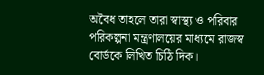অবৈধ তাহলে তারা স্বাস্থ্য ও পরিবার পরিকল্পনা মন্ত্রণালয়ের মাধ্যমে রাজস্ব বোর্ডকে লিখিত চিঠি দিক।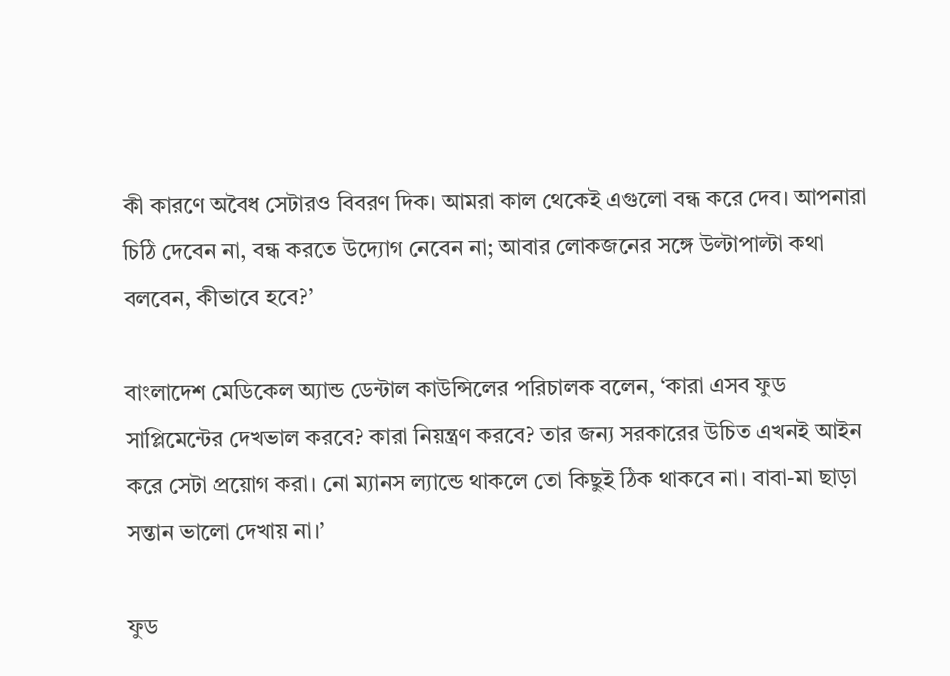কী কারণে অবৈধ সেটারও বিবরণ দিক। আমরা কাল থেকেই এগুলো বন্ধ করে দেব। আপনারা চিঠি দেবেন না, বন্ধ করতে উদ্যোগ নেবেন না; আবার লোকজনের সঙ্গে উল্টাপাল্টা কথা বলবেন, কীভাবে হবে?’

বাংলাদেশ মেডিকেল অ্যান্ড ডেন্টাল কাউন্সিলের পরিচালক বলেন, ‘কারা এসব ফুড সাপ্লিমেন্টের দেখভাল করবে? কারা নিয়ন্ত্রণ করবে? তার জন্য সরকারের উচিত এখনই আইন করে সেটা প্রয়োগ করা। নো ম্যানস ল্যান্ডে থাকলে তো কিছুই ঠিক থাকবে না। বাবা-মা ছাড়া সন্তান ভালো দেখায় না।’

ফুড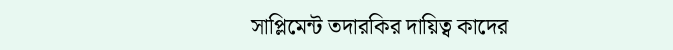সাপ্লিমেন্ট তদারকির দায়িত্ব কাদের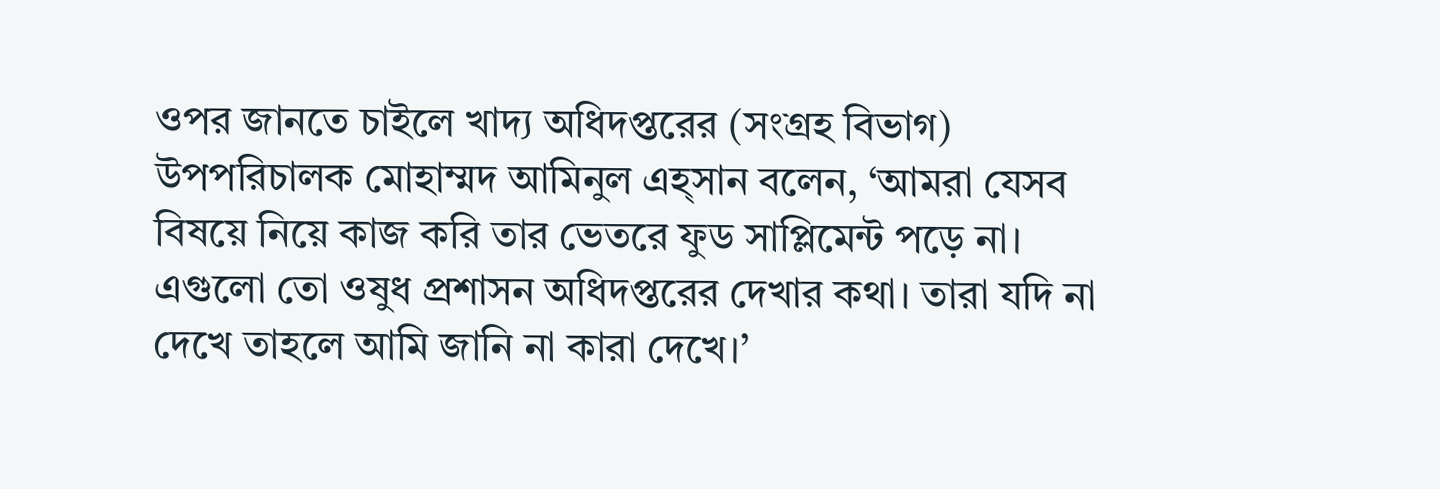ওপর জানতে চাইলে খাদ্য অধিদপ্তরের (সংগ্রহ বিভাগ) উপপরিচালক মোহাম্মদ আমিনুল এহ্সান বলেন, ‘আমরা যেসব বিষয়ে নিয়ে কাজ করি তার ভেতরে ফুড সাপ্লিমেন্ট পড়ে না। এগুলো তো ওষুধ প্রশাসন অধিদপ্তরের দেখার কথা। তারা যদি না দেখে তাহলে আমি জানি না কারা দেখে।’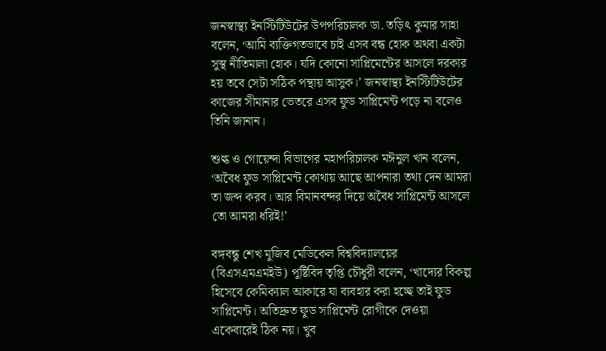জনস্বাস্থ্য ইনস্টিটিউটের উপপরিচালক ডা. তড়িৎ কুমার সাহা বলেন, ‘আমি ব্যক্তিগতভাবে চাই এসব বন্ধ হোক অথবা একটা সুস্থ নীতিমালা হোক। যদি কোনো সাপ্লিমেন্টের আসলে দরকার হয় তবে সেটা সঠিক পন্থায় আসুক।’ জনস্বাস্থ্য ইনস্টিটিউটের কাজের সীমানার ভেতরে এসব ফুড সাপ্লিমেন্ট পড়ে না বলেও তিনি জানান।

শুল্ক ও গোয়েন্দা বিভাগের মহাপরিচালক মঈনুল খান বলেন, ‘অবৈধ ফুড সাপ্লিমেন্ট কোথায় আছে আপনারা তথ্য দেন আমরা তা জব্দ করব। আর বিমানবন্দর দিয়ে অবৈধ সাপ্লিমেন্ট আসলে তো আমরা ধরিই!’

বঙ্গবন্ধু শেখ মুজিব মেডিকেল বিশ্ববিদ্যালয়ের (বিএসএমএমইউ) পুষ্টিবিদ তৃপ্তি চৌধুরী বলেন, ‘খাদ্যের বিকল্প হিসেবে কেমিক্যাল আকারে যা ব্যবহার করা হচ্ছে তাই ফুড সাপ্লিমেন্ট। অতিদ্রুত ফুড সাপ্লিমেন্ট রোগীকে দেওয়া একেবারেই ঠিক নয়। খুব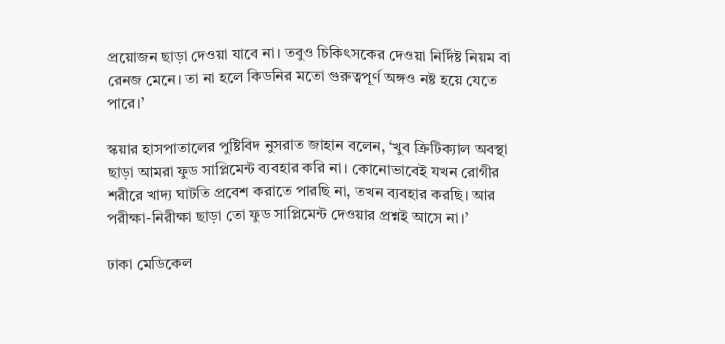প্রয়োজন ছাড়া দেওয়া যাবে না। তবুও চিকিৎসকের দেওয়া নির্দিষ্ট নিয়ম বা রেনজ মেনে। তা না হলে কিডনির মতো গুরুত্বপূর্ণ অঙ্গও নষ্ট হয়ে যেতে পারে।’

স্কয়ার হাসপাতালের পুষ্টিবিদ নুসরাত জাহান বলেন, ‘খুব ক্রিটিক্যাল অবস্থা ছাড়া আমরা ফুড সাপ্লিমেন্ট ব্যবহার করি না। কোনোভাবেই যখন রোগীর শরীরে খাদ্য ঘাটতি প্রবেশ করাতে পারছি না, তখন ব্যবহার করছি। আর পরীক্ষা-নিরীক্ষা ছাড়া তো ফুড সাপ্লিমেন্ট দেওয়ার প্রশ্নই আসে না।’

ঢাকা মেডিকেল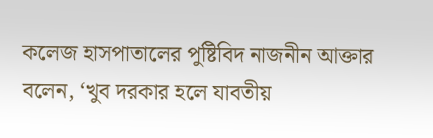কলেজ হাসপাতালের পুষ্টিবিদ নাজনীন আক্তার বলেন, ‘খুব দরকার হলে যাবতীয়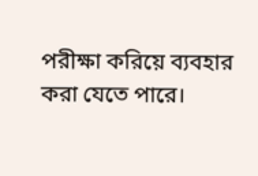পরীক্ষা করিয়ে ব্যবহার করা যেতে পারে।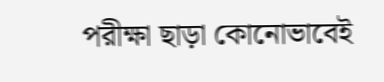পরীক্ষা ছাড়া কোনোভাবেই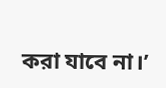করা যাবে না।’